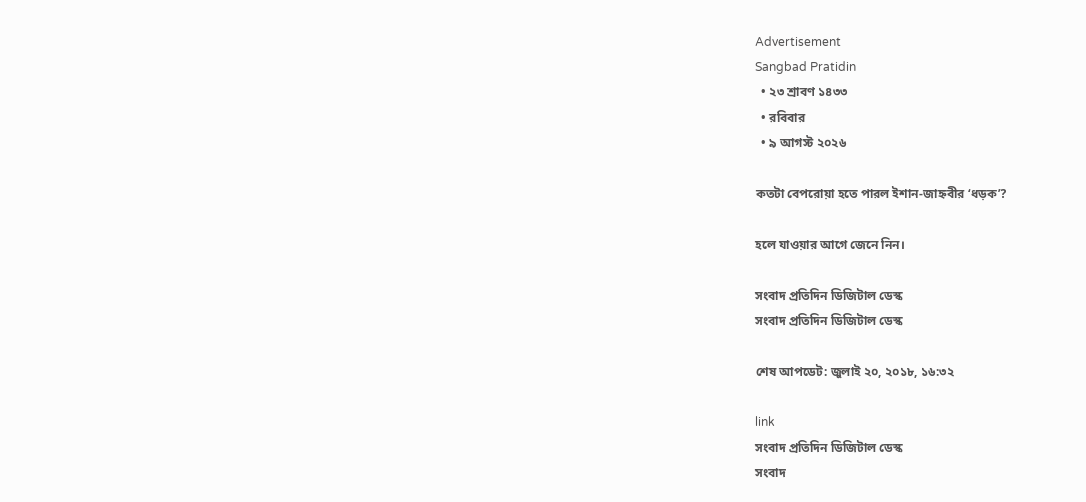Advertisement
Sangbad Pratidin
  • ২৩ শ্রাবণ ১৪৩৩
  • রবিবার
  • ৯ আগস্ট ২০২৬

কতটা বেপরোয়া হতে পারল ইশান-জাহ্নবীর ‘ধড়ক’?

হলে যাওয়ার আগে জেনে নিন।

সংবাদ প্রতিদিন ডিজিটাল ডেস্ক
সংবাদ প্রতিদিন ডিজিটাল ডেস্ক

শেষ আপডেট: জুলাই ২০, ২০১৮, ১৬:৩২

link
সংবাদ প্রতিদিন ডিজিটাল ডেস্ক
সংবাদ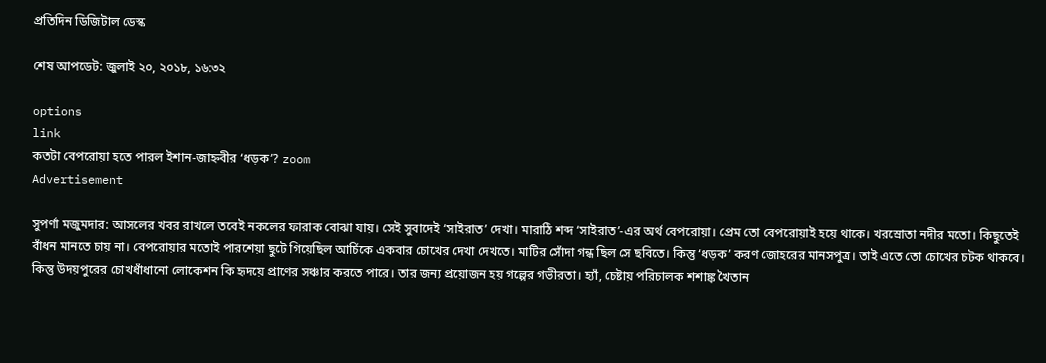প্রতিদিন ডিজিটাল ডেস্ক

শেষ আপডেট: জুলাই ২০, ২০১৮, ১৬:৩২

options
link
কতটা বেপরোয়া হতে পারল ইশান-জাহ্নবীর ‘ধড়ক’? zoom
Advertisement

সুপর্ণা মজুমদার: আসলের খবর রাখলে তবেই নকলের ফারাক বোঝা যায়। সেই সুবাদেই ‘সাইরাত’ দেখা। মারাঠি শব্দ ‘সাইরাত’-এর অর্থ বেপরোয়া। প্রেম তো বেপরোয়াই হয়ে থাকে। খরস্রোতা নদীর মতো। কিছুতেই বাঁধন মানতে চায় না। বেপরোয়ার মতোই পারশেয়া ছুটে গিয়েছিল আর্চিকে একবার চোখের দেখা দেখতে। মাটির সোঁদা গন্ধ ছিল সে ছবিতে। কিন্তু ‘ধড়ক’ করণ জোহরের মানসপুত্র। তাই এতে তো চোখের চটক থাকবে। কিন্তু উদয়পুরের চোখধাঁধানো লোকেশন কি হৃদয়ে প্রাণের সঞ্চার করতে পারে। তার জন্য প্রয়োজন হয় গল্পের গভীরতা। হ্যাঁ, চেষ্টায় পরিচালক শশাঙ্ক খৈতান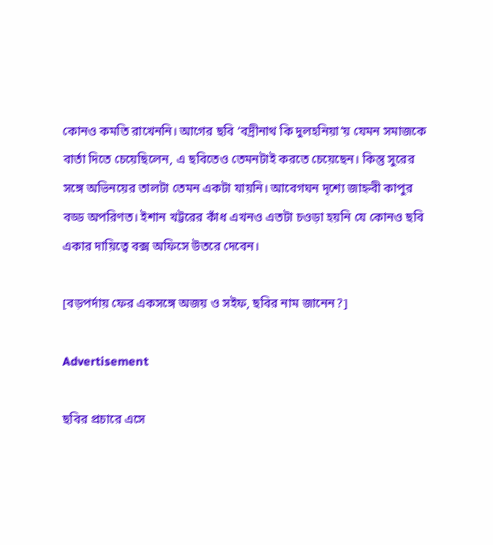কোনও কমতি রাখেননি। আগের ছবি ‘বদ্রীনাথ কি দুলহনিয়া’য় যেমন সমাজকে বার্তা দিতে চেয়েছিলেন, এ ছবিতেও তেমনটাই করতে চেয়েছেন। কিন্তু সুরের সঙ্গে অভিনয়ের তালটা তেমন একটা যায়নি। আবেগঘন দৃশ্যে জাহ্নবী কাপুর বড্ড অপরিণত। ইশান খট্টরের কাঁধ এখনও এতটা চওড়া হয়নি যে কোনও ছবি একার দায়িত্বে বক্স অফিসে উতরে দেবেন।

[বড়পর্দায় ফের একসঙ্গে অজয় ও সইফ, ছবির নাম জানেন?]

Advertisement

ছবির প্রচারে এসে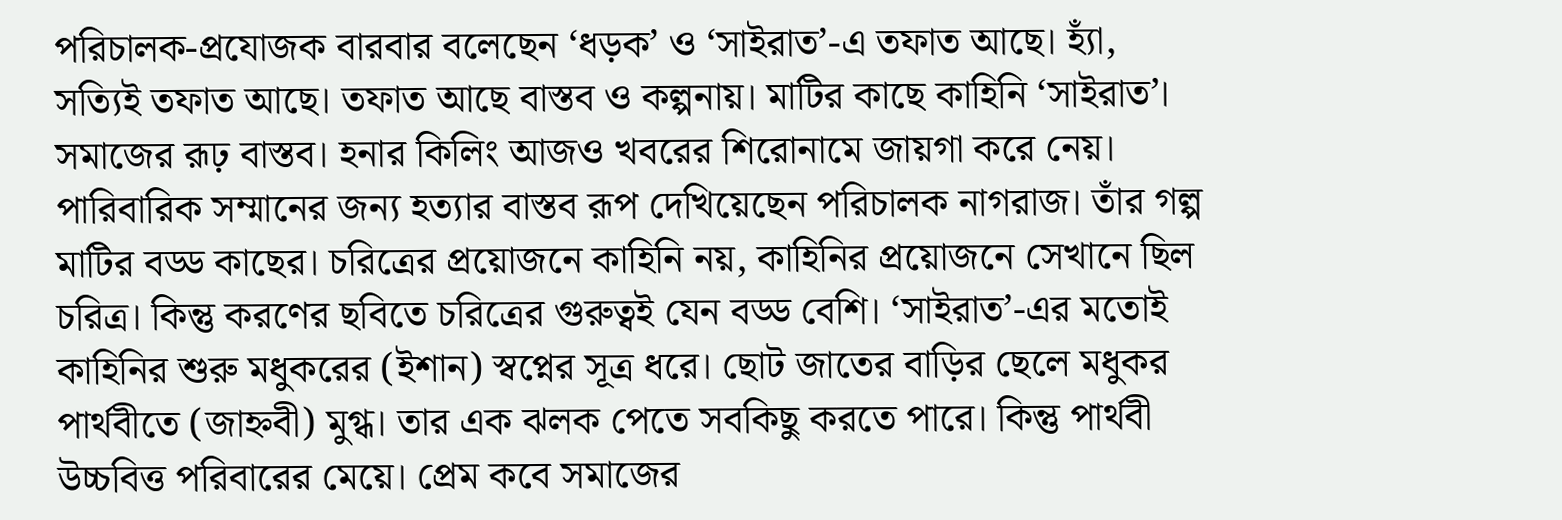পরিচালক-প্রযোজক বারবার বলেছেন ‘ধড়ক’ ও ‘সাইরাত’-এ তফাত আছে। হ্যাঁ, সত্যিই তফাত আছে। তফাত আছে বাস্তব ও কল্পনায়। মাটির কাছে কাহিনি ‘সাইরাত’। সমাজের রূঢ় বাস্তব। হনার কিলিং আজও খবরের শিরোনামে জায়গা করে নেয়। পারিবারিক সম্মানের জন্য হত্যার বাস্তব রূপ দেখিয়েছেন পরিচালক নাগরাজ। তাঁর গল্প মাটির বড্ড কাছের। চরিত্রের প্রয়োজনে কাহিনি নয়, কাহিনির প্রয়োজনে সেখানে ছিল চরিত্র। কিন্তু করণের ছবিতে চরিত্রের গুরুত্বই যেন বড্ড বেশি। ‘সাইরাত’-এর মতোই কাহিনির শুরু মধুকরের (ইশান) স্বপ্নের সূত্র ধরে। ছোট জাতের বাড়ির ছেলে মধুকর পার্থবীতে (জাহ্নবী) মুগ্ধ। তার এক ঝলক পেতে সবকিছু করতে পারে। কিন্তু পার্থবী উচ্চবিত্ত পরিবারের মেয়ে। প্রেম কবে সমাজের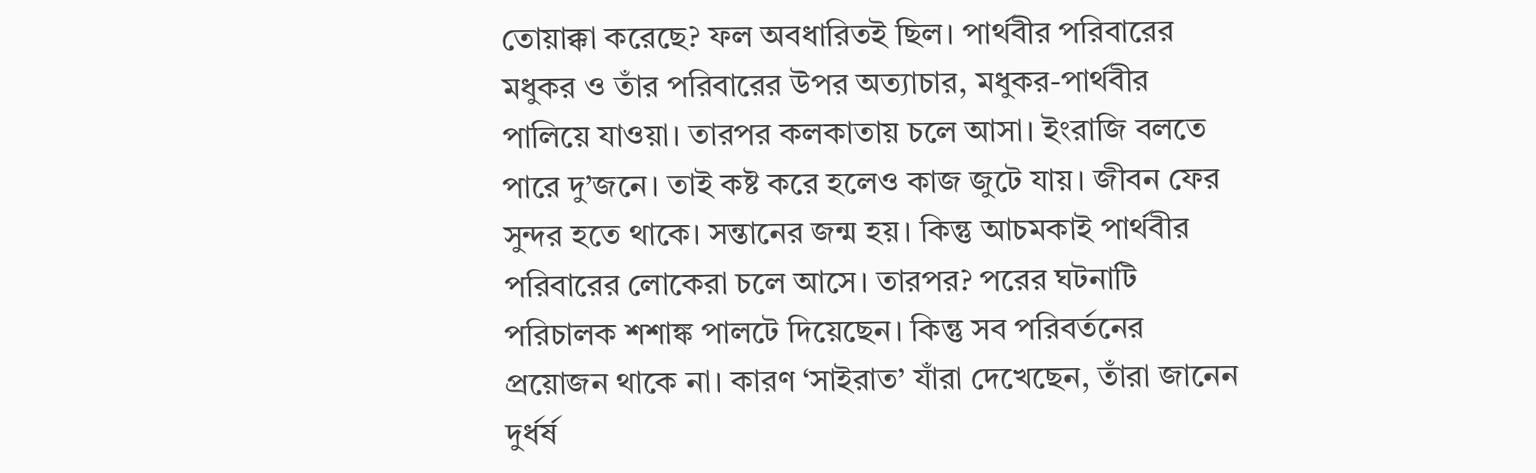তোয়াক্কা করেছে? ফল অবধারিতই ছিল। পার্থবীর পরিবারের মধুকর ও তাঁর পরিবারের উপর অত্যাচার, মধুকর-পার্থবীর পালিয়ে যাওয়া। তারপর কলকাতায় চলে আসা। ইংরাজি বলতে পারে দু’জনে। তাই কষ্ট করে হলেও কাজ জুটে যায়। জীবন ফের সুন্দর হতে থাকে। সন্তানের জন্ম হয়। কিন্তু আচমকাই পার্থবীর পরিবারের লোকেরা চলে আসে। তারপর? পরের ঘটনাটি পরিচালক শশাঙ্ক পালটে দিয়েছেন। কিন্তু সব পরিবর্তনের প্রয়োজন থাকে না। কারণ ‘সাইরাত’ যাঁরা দেখেছেন, তাঁরা জানেন দুর্ধর্ষ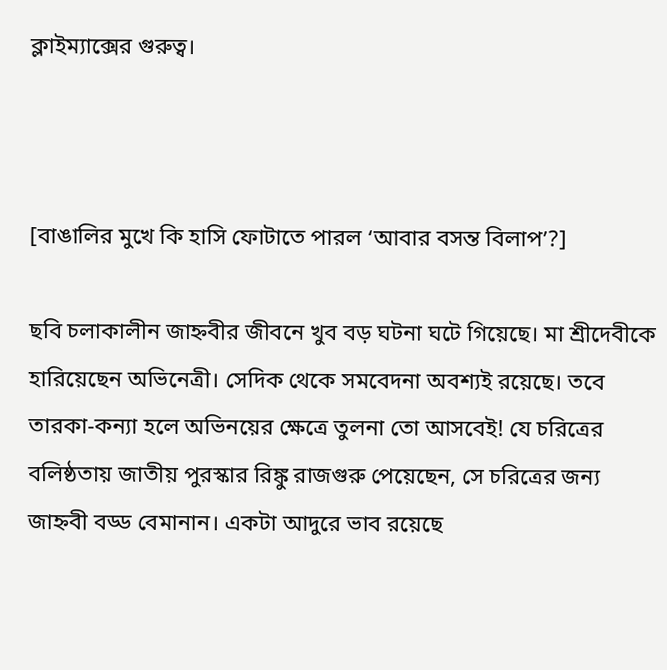ক্লাইম্যাক্সের গুরুত্ব।



[বাঙালির মুখে কি হাসি ফোটাতে পারল ‘আবার বসন্ত বিলাপ’?]

ছবি চলাকালীন জাহ্নবীর জীবনে খুব বড় ঘটনা ঘটে গিয়েছে। মা শ্রীদেবীকে হারিয়েছেন অভিনেত্রী। সেদিক থেকে সমবেদনা অবশ্যই রয়েছে। তবে তারকা-কন্যা হলে অভিনয়ের ক্ষেত্রে তুলনা তো আসবেই! যে চরিত্রের বলিষ্ঠতায় জাতীয় পুরস্কার রিঙ্কু রাজগুরু পেয়েছেন, সে চরিত্রের জন্য জাহ্নবী বড্ড বেমানান। একটা আদুরে ভাব রয়েছে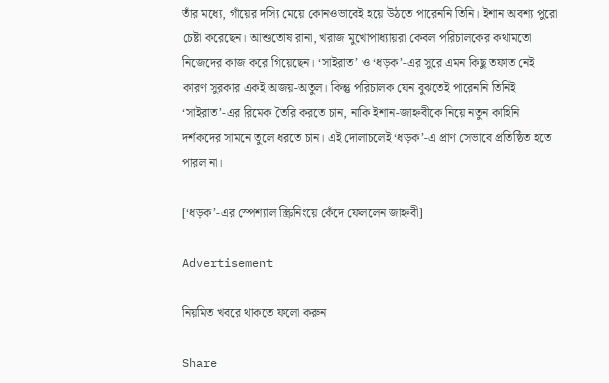তাঁর মধ্যে, গাঁয়ের দস্যি মেয়ে কোনওভাবেই হয়ে উঠতে পারেননি তিনি। ইশান অবশ্য পুরো চেষ্টা করেছেন। আশুতোষ রানা, খরাজ মুখোপাধ্যায়রা কেবল পরিচালকের কথামতো নিজেদের কাজ করে গিয়েছেন। ‘সাইরাত’ ও ‘ধড়ক’-এর সুরে এমন কিছু তফাত নেই কারণ সুরকার একই অজয়-অতুল। কিন্তু পরিচালক যেন বুঝতেই পারেননি তিনিই ‘সাইরাত’-এর রিমেক তৈরি করতে চান, নাকি ইশান-জাহ্নবীকে নিয়ে নতুন কাহিনি দর্শকদের সামনে তুলে ধরতে চান। এই দোলাচলেই ‘ধড়ক’-এ প্রাণ সেভাবে প্রতিষ্ঠিত হতে পারল না।

[‘ধড়ক’-এর স্পেশ্যাল স্ক্রিনিংয়ে কেঁদে ফেললেন জাহ্নবী]

Advertisement

নিয়মিত খবরে থাকতে ফলো করুন

Share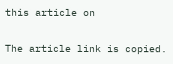this article on

The article link is copied.